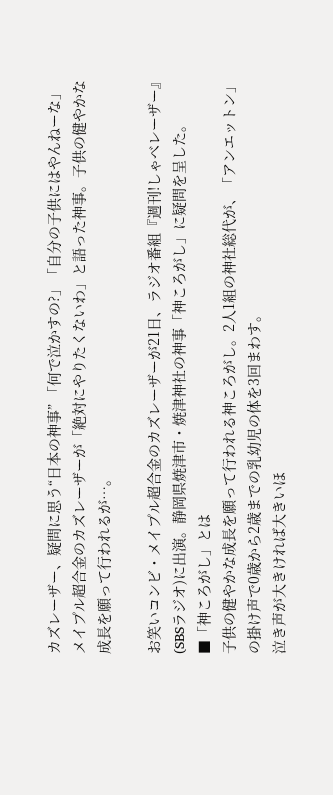カズレーザー、疑問に思う“日本の神事” 「何で泣かすの?」「自分の子供にはやんねーな」
メイプル超合金のカズレーザーが「絶対にやりたくないわ」と語った神事。子供の健やかな成長を願って行われるが…。

お笑いコンビ・メイプル超合金のカズレーザーが21日、ラジオ番組『週刊!しゃべレーザー』(SBSラジオ)に出演。静岡県焼津市・焼津神社の神事「神ころがし」に疑問を呈した。
■「神ころがし」とは
子供の健やかな成長を願って行われる神ころがし。2人1組の神社総代が、「アンエットン」の掛け声で0歳から2歳までの乳幼児の体を3回まわす。
泣き声が大きければ大きいほ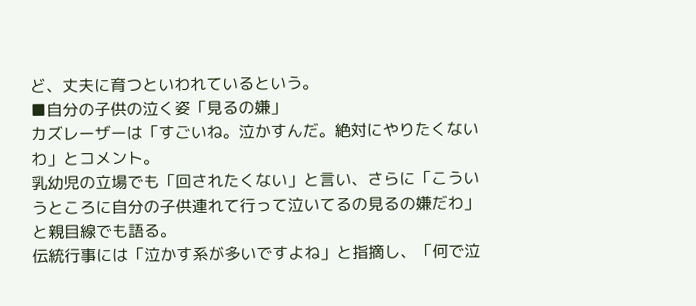ど、丈夫に育つといわれているという。
■自分の子供の泣く姿「見るの嫌」
カズレーザーは「すごいね。泣かすんだ。絶対にやりたくないわ」とコメント。
乳幼児の立場でも「回されたくない」と言い、さらに「こういうところに自分の子供連れて行って泣いてるの見るの嫌だわ」と親目線でも語る。
伝統行事には「泣かす系が多いですよね」と指摘し、「何で泣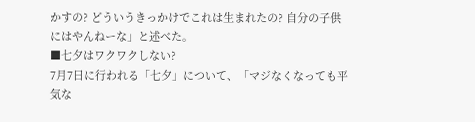かすの? どういうきっかけでこれは生まれたの? 自分の子供にはやんねーな」と述べた。
■七夕はワクワクしない?
7月7日に行われる「七夕」について、「マジなくなっても平気な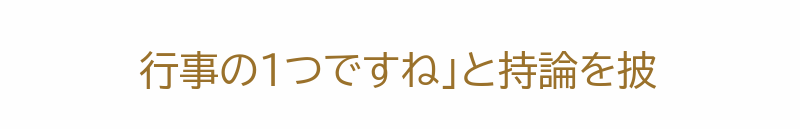行事の1つですね」と持論を披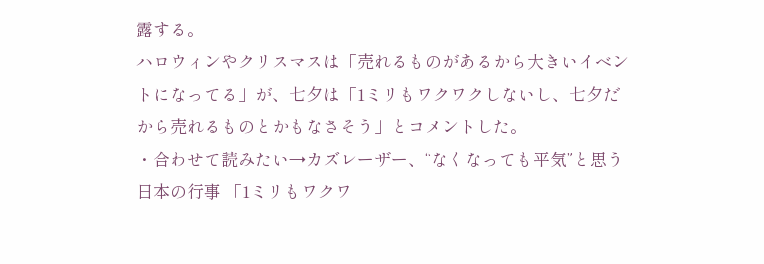露する。
ハロウィンやクリスマスは「売れるものがあるから大きいイベントになってる」が、七夕は「1ミリもワクワクしないし、七夕だから売れるものとかもなさそう」とコメントした。
・合わせて読みたい→カズレーザー、“なくなっても平気”と思う日本の行事 「1ミリもワクワ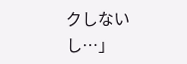クしないし…」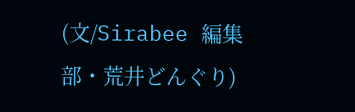(文/Sirabee 編集部・荒井どんぐり)